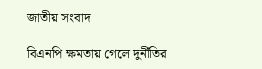জাতীয় সংবাদ

বিএনপি ক্ষমতায় গেলে দুর্নীতির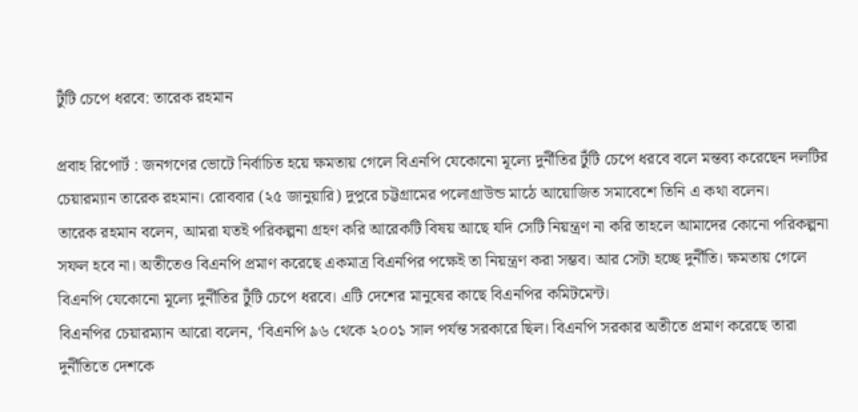টুঁটি চেপে ধরবে: তারেক রহমান

প্রবাহ রিপোর্ট : জনগণের ভোটে নির্বাচিত হয়ে ক্ষমতায় গেলে বিএনপি যেকোনো মূল্যে দুর্নীতির টুঁটি চেপে ধরবে বলে মন্তব্য করেছেন দলটির চেয়ারম্যান তারেক রহমান। রোববার (২৫ জানুয়ারি) দুপুরে চট্টগ্রামের পলোগ্রাউন্ড মাঠে আয়োজিত সমাবেশে তিনি এ কথা বলেন।
তারেক রহমান বলেন, আমরা যতই পরিকল্পনা গ্রহণ করি আরেকটি বিষয় আছে যদি সেটি নিয়ন্ত্রণ না করি তাহলে আমাদের কোনো পরিকল্পনা সফল হবে না। অতীতেও বিএনপি প্রমাণ করেছে একমাত্র বিএনপির পক্ষেই তা নিয়ন্ত্রণ করা সম্ভব। আর সেটা হচ্ছে দুর্নীতি। ক্ষমতায় গেলে বিএনপি যেকোনো মূল্যে দুর্নীতির টুঁটি চেপে ধরবে। এটি দেশের মানুষের কাছে বিএনপির কমিটমেন্ট।
বিএনপির চেয়ারম্যান আরো বলেন, ‘বিএনপি ৯৬ থেকে ২০০১ সাল পর্যন্ত সরকারে ছিল। বিএনপি সরকার অতীতে প্রমাণ করেছে তারা দুর্নীতিতে দেশকে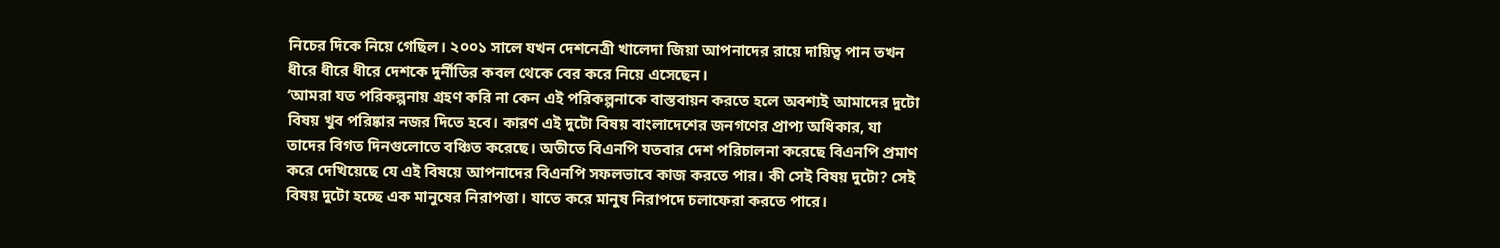নিচের দিকে নিয়ে গেছিল। ২০০১ সালে যখন দেশনেত্রী খালেদা জিয়া আপনাদের রায়ে দায়িত্ব পান তখন ধীরে ধীরে ধীরে দেশকে দুর্নীতির কবল থেকে বের করে নিয়ে এসেছেন।
‘আমরা যত পরিকল্পনায় গ্রহণ করি না কেন এই পরিকল্পনাকে বাস্তবায়ন করতে হলে অবশ্যই আমাদের দুটো বিষয় খুব পরিষ্কার নজর দিতে হবে। কারণ এই দুটো বিষয় বাংলাদেশের জনগণের প্রাপ্য অধিকার, যা তাদের বিগত দিনগুলোতে বঞ্চিত করেছে। অতীতে বিএনপি যতবার দেশ পরিচালনা করেছে বিএনপি প্রমাণ করে দেখিয়েছে যে এই বিষয়ে আপনাদের বিএনপি সফলভাবে কাজ করতে পার। কী সেই বিষয় দুটো? সেই বিষয় দুটো হচ্ছে এক মানুষের নিরাপত্তা। যাতে করে মানুষ নিরাপদে চলাফেরা করতে পারে।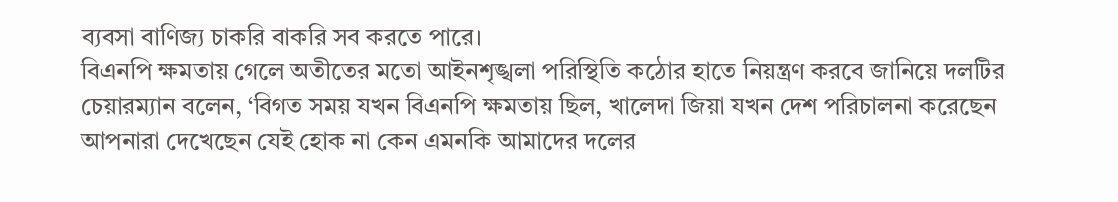ব্যবসা বাণিজ্য চাকরি বাকরি সব করতে পারে।
বিএনপি ক্ষমতায় গেলে অতীতের মতো আইনশৃঙ্খলা পরিস্থিতি কঠোর হাতে নিয়ন্ত্রণ করবে জানিয়ে দলটির চেয়ারম্যান বলেন, ‘বিগত সময় যখন বিএনপি ক্ষমতায় ছিল, খালেদা জিয়া যখন দেশ পরিচালনা করেছেন আপনারা দেখেছেন যেই হোক না কেন এমনকি আমাদের দলের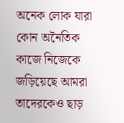অনেক লোক যারা কোন অনৈতিক কাজে নিজেকে জড়িয়েছে আমরা তাদেরকেও ছাড়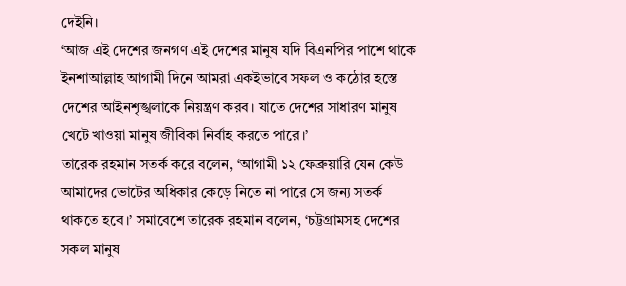দেইনি।
‘আজ এই দেশের জনগণ এই দেশের মানুষ যদি বিএনপির পাশে থাকে ইনশাআল্লাহ আগামী দিনে আমরা একইভাবে সফল ও কঠোর হস্তে দেশের আইনশৃঙ্খলাকে নিয়ন্ত্রণ করব। যাতে দেশের সাধারণ মানুষ খেটে খাওয়া মানুষ জীবিকা নির্বাহ করতে পারে।’
তারেক রহমান সতর্ক করে বলেন, ‘আগামী ১২ ফেব্রুয়ারি যেন কেউ আমাদের ভোটের অধিকার কেড়ে নিতে না পারে সে জন্য সতর্ক থাকতে হবে।’ সমাবেশে তারেক রহমান বলেন, ‘চট্টগ্রামসহ দেশের সকল মানুষ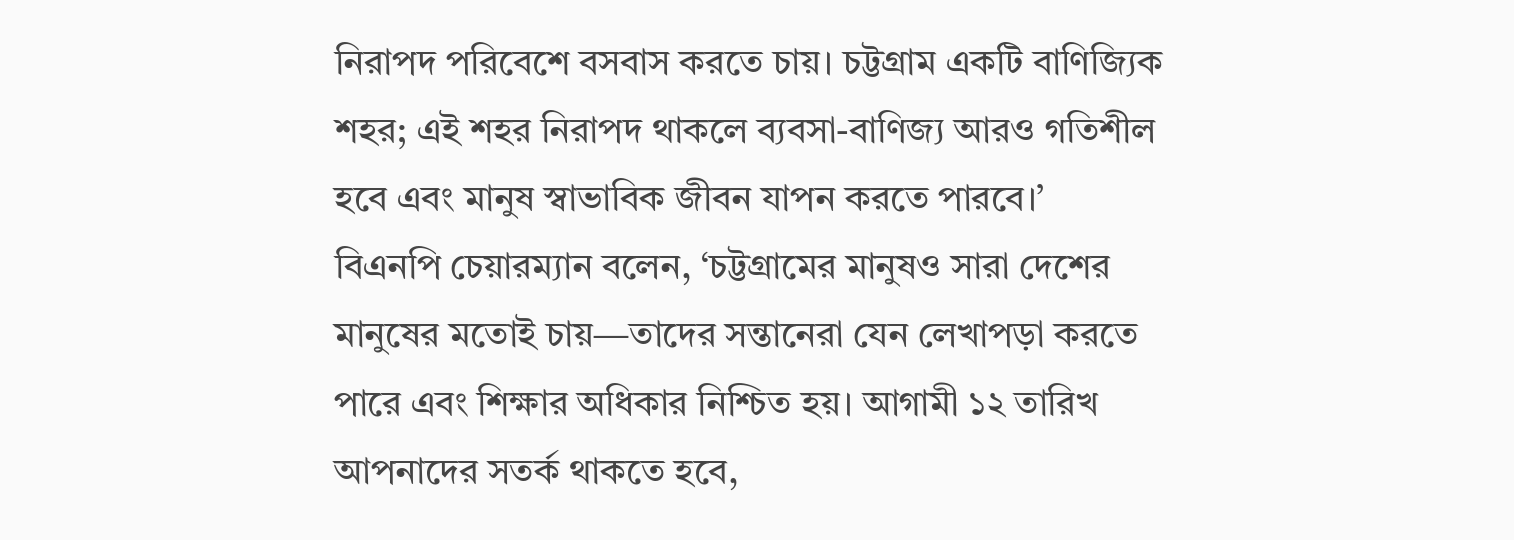নিরাপদ পরিবেশে বসবাস করতে চায়। চট্টগ্রাম একটি বাণিজ্যিক শহর; এই শহর নিরাপদ থাকলে ব্যবসা-বাণিজ্য আরও গতিশীল হবে এবং মানুষ স্বাভাবিক জীবন যাপন করতে পারবে।’
বিএনপি চেয়ারম্যান বলেন, ‘চট্টগ্রামের মানুষও সারা দেশের মানুষের মতোই চায়—তাদের সন্তানেরা যেন লেখাপড়া করতে পারে এবং শিক্ষার অধিকার নিশ্চিত হয়। আগামী ১২ তারিখ আপনাদের সতর্ক থাকতে হবে,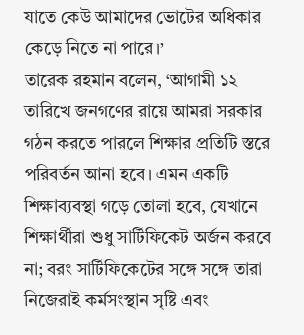যাতে কেউ আমাদের ভোটের অধিকার কেড়ে নিতে না পারে।’
তারেক রহমান বলেন, ‘আগামী ১২ তারিখে জনগণের রায়ে আমরা সরকার গঠন করতে পারলে শিক্ষার প্রতিটি স্তরে পরিবর্তন আনা হবে। এমন একটি শিক্ষাব্যবস্থা গড়ে তোলা হবে, যেখানে শিক্ষার্থীরা শুধু সার্টিফিকেট অর্জন করবে না; বরং সার্টিফিকেটের সঙ্গে সঙ্গে তারা নিজেরাই কর্মসংস্থান সৃষ্টি এবং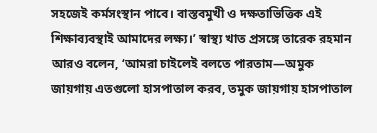সহজেই কর্মসংস্থান পাবে। বাস্তবমুখী ও দক্ষতাভিত্তিক এই শিক্ষাব্যবস্থাই আমাদের লক্ষ্য।’ স্বাস্থ্য খাত প্রসঙ্গে তারেক রহমান আরও বলেন, ‘আমরা চাইলেই বলতে পারতাম—অমুক জায়গায় এতগুলো হাসপাতাল করব, তমুক জায়গায় হাসপাতাল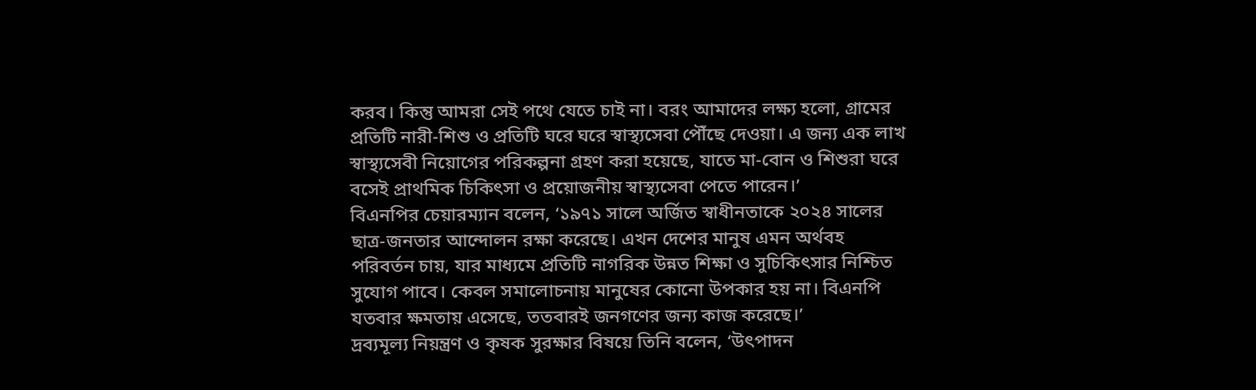করব। কিন্তু আমরা সেই পথে যেতে চাই না। বরং আমাদের লক্ষ্য হলো, গ্রামের প্রতিটি নারী-শিশু ও প্রতিটি ঘরে ঘরে স্বাস্থ্যসেবা পৌঁছে দেওয়া। এ জন্য এক লাখ স্বাস্থ্যসেবী নিয়োগের পরিকল্পনা গ্রহণ করা হয়েছে, যাতে মা-বোন ও শিশুরা ঘরে বসেই প্রাথমিক চিকিৎসা ও প্রয়োজনীয় স্বাস্থ্যসেবা পেতে পারেন।’
বিএনপির চেয়ারম্যান বলেন, ‘১৯৭১ সালে অর্জিত স্বাধীনতাকে ২০২৪ সালের ছাত্র-জনতার আন্দোলন রক্ষা করেছে। এখন দেশের মানুষ এমন অর্থবহ পরিবর্তন চায়, যার মাধ্যমে প্রতিটি নাগরিক উন্নত শিক্ষা ও সুচিকিৎসার নিশ্চিত সুযোগ পাবে। কেবল সমালোচনায় মানুষের কোনো উপকার হয় না। বিএনপি যতবার ক্ষমতায় এসেছে, ততবারই জনগণের জন্য কাজ করেছে।’
দ্রব্যমূল্য নিয়ন্ত্রণ ও কৃষক সুরক্ষার বিষয়ে তিনি বলেন, ‘উৎপাদন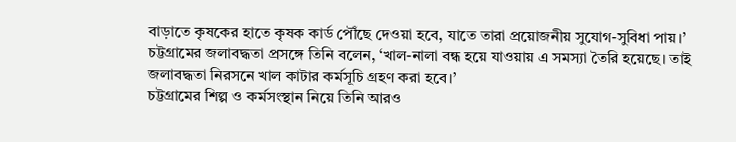বাড়াতে কৃষকের হাতে কৃষক কার্ড পৌঁছে দেওয়া হবে, যাতে তারা প্রয়োজনীয় সুযোগ-সুবিধা পায়।’ চট্টগ্রামের জলাবদ্ধতা প্রসঙ্গে তিনি বলেন, ‘খাল-নালা বন্ধ হয়ে যাওয়ায় এ সমস্যা তৈরি হয়েছে। তাই জলাবদ্ধতা নিরসনে খাল কাটার কর্মসূচি গ্রহণ করা হবে।’
চট্টগ্রামের শিল্প ও কর্মসংস্থান নিয়ে তিনি আরও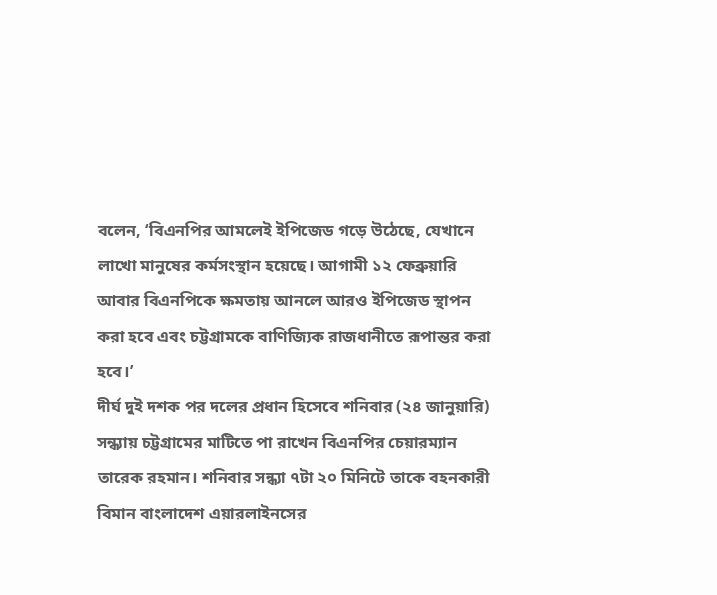বলেন, ‘বিএনপির আমলেই ইপিজেড গড়ে উঠেছে, যেখানে লাখো মানুষের কর্মসংস্থান হয়েছে। আগামী ১২ ফেব্রুয়ারি আবার বিএনপিকে ক্ষমতায় আনলে আরও ইপিজেড স্থাপন করা হবে এবং চট্টগ্রামকে বাণিজ্যিক রাজধানীতে রূপান্তর করা হবে।’
দীর্ঘ দুই দশক পর দলের প্রধান হিসেবে শনিবার (২৪ জানুয়ারি) সন্ধ্যায় চট্টগ্রামের মাটিতে পা রাখেন বিএনপির চেয়ারম্যান তারেক রহমান। শনিবার সন্ধ্যা ৭টা ২০ মিনিটে তাকে বহনকারী বিমান বাংলাদেশ এয়ারলাইনসের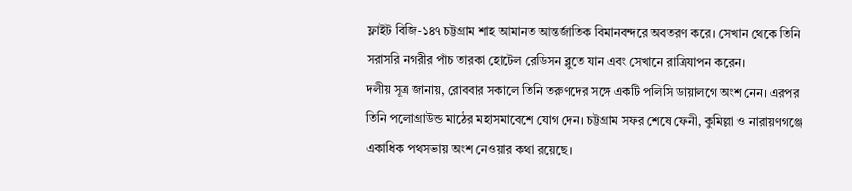ফ্লাইট বিজি-১৪৭ চট্টগ্রাম শাহ আমানত আন্তর্জাতিক বিমানবন্দরে অবতরণ করে। সেখান থেকে তিনি সরাসরি নগরীর পাঁচ তারকা হোটেল রেডিসন ব্লুতে যান এবং সেখানে রাত্রিযাপন করেন।
দলীয় সূত্র জানায়, রোববার সকালে তিনি তরুণদের সঙ্গে একটি পলিসি ডায়ালগে অংশ নেন। এরপর তিনি পলোগ্রাউন্ড মাঠের মহাসমাবেশে যোগ দেন। চট্টগ্রাম সফর শেষে ফেনী, কুমিল্লা ও নারায়ণগঞ্জে একাধিক পথসভায় অংশ নেওয়ার কথা রয়েছে।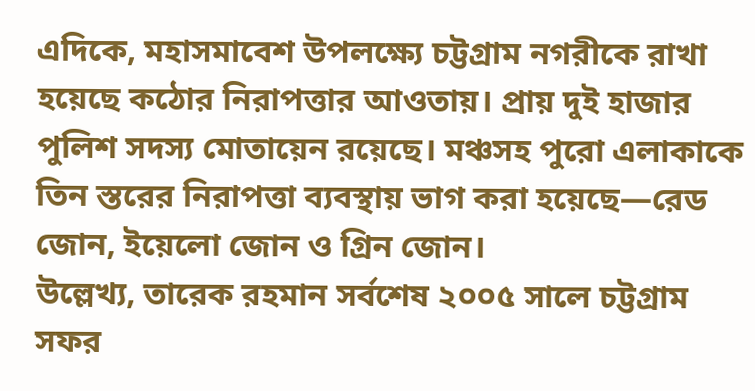এদিকে, মহাসমাবেশ উপলক্ষ্যে চট্টগ্রাম নগরীকে রাখা হয়েছে কঠোর নিরাপত্তার আওতায়। প্রায় দুই হাজার পুলিশ সদস্য মোতায়েন রয়েছে। মঞ্চসহ পুরো এলাকাকে তিন স্তরের নিরাপত্তা ব্যবস্থায় ভাগ করা হয়েছে—রেড জোন, ইয়েলো জোন ও গ্রিন জোন।
উল্লেখ্য, তারেক রহমান সর্বশেষ ২০০৫ সালে চট্টগ্রাম সফর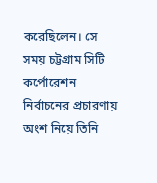করেছিলেন। সে সময় চট্টগ্রাম সিটি কর্পোরেশন নির্বাচনের প্রচারণায় অংশ নিয়ে তিনি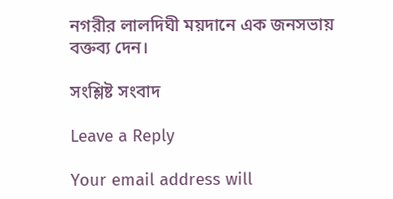নগরীর লালদিঘী ময়দানে এক জনসভায় বক্তব্য দেন।

সংশ্লিষ্ট সংবাদ

Leave a Reply

Your email address will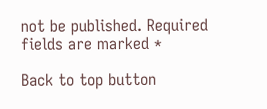not be published. Required fields are marked *

Back to top button